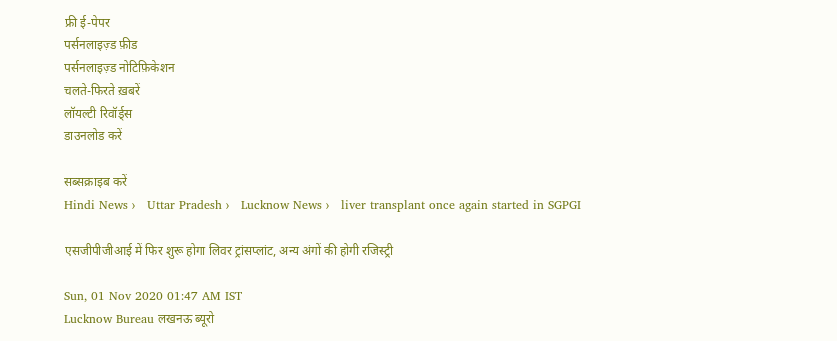फ्री ई-पेपर
पर्सनलाइज़्ड फ़ीड
पर्सनलाइज़्ड नोटिफ़िकेशन
चलते-फिरते ख़बरें
लॉयल्टी रिवॉर्ड्स
डाउनलोड करें

सब्सक्राइब करें
Hindi News ›   Uttar Pradesh ›   Lucknow News ›   liver transplant once again started in SGPGI

एसजीपीजीआई में फिर शुरू होगा लिवर ट्रांसप्लांट, अन्य अंगों की होगी रजिस्ट्री

Sun, 01 Nov 2020 01:47 AM IST
Lucknow Bureau लखनऊ ब्यूरो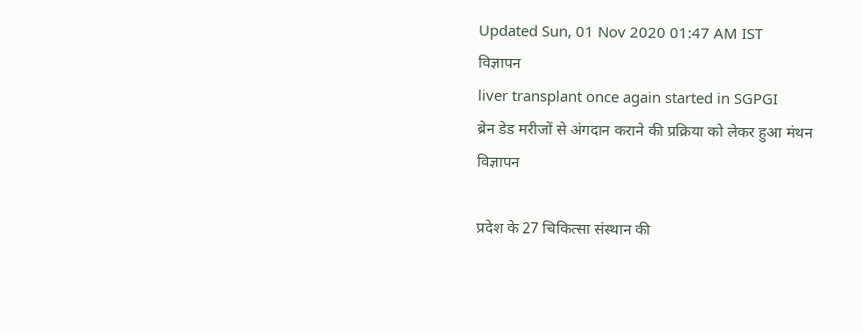Updated Sun, 01 Nov 2020 01:47 AM IST
विज्ञापन
liver transplant once again started in SGPGI
ब्रेन डेड मरीजों से अंगदान कराने की प्रक्रिया को लेकर हुआ मंथन
विज्ञापन

प्रदेश के 27 चिकित्सा संस्थान की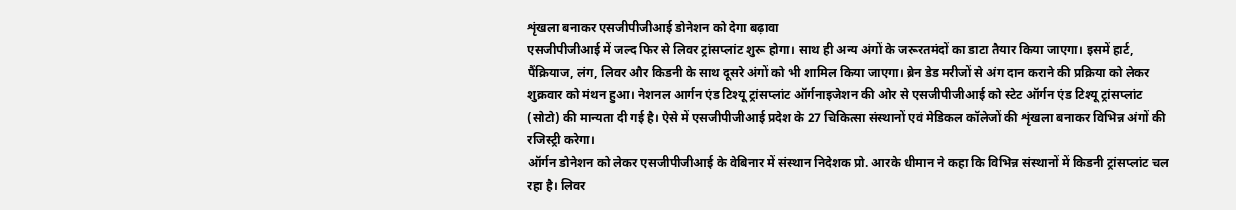शृंखला बनाकर एसजीपीजीआई डोनेशन को देगा बढ़ावा
एसजीपीजीआई में जल्द फिर से लिवर ट्रांसप्लांट शुरू होगा। साथ ही अन्य अंगों के जरूरतमंदों का डाटा तैयार किया जाएगा। इसमें हार्ट, पैंक्रियाज, लंग, लिवर और किडनी के साथ दूसरे अंगों को भी शामिल किया जाएगा। ब्रेन डेड मरीजों से अंग दान कराने की प्रक्रिया को लेकर शुक्रवार को मंथन हुआ। नेशनल आर्गन एंड टिश्यू ट्रांसप्लांट ऑर्गनाइजेशन की ओर से एसजीपीजीआई को स्टेट ऑर्गन एंड टिश्यू ट्रांसप्लांट (सोटो) की मान्यता दी गई है। ऐसे में एसजीपीजीआई प्रदेश के 27 चिकित्सा संस्थानों एवं मेडिकल कॉलेजों की शृंखला बनाकर विभिन्न अंगों की रजिस्ट्री करेगा।
ऑर्गन डोनेशन को लेकर एसजीपीजीआई के वेबिनार में संस्थान निदेशक प्रो. आरके धीमान ने कहा कि विभिन्न संस्थानों में किडनी ट्रांसप्लांट चल रहा है। लिवर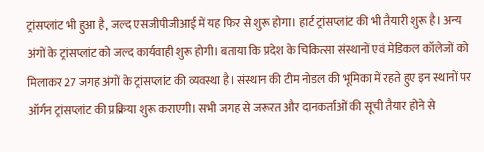ट्रांसप्लांट भी हुआ है, जल्द एसजीपीजीआई में यह फिर से शुरू होगा। हार्ट ट्रांसप्लांट की भी तैयारी शुरू है। अन्य अंगों के ट्रांसप्लांट को जल्द कार्यवाही शुरू होगी। बताया कि प्रदेश के चिकित्सा संस्थानों एवं मेडिकल कॉलेजों को मिलाकर 27 जगह अंगों के ट्रांसप्लांट की व्यवस्था है। संस्थान की टीम नोडल की भूमिका में रहते हुए इन स्थानों पर ऑर्गन ट्रांसप्लांट की प्रक्रिया शुरू कराएगी। सभी जगह से जरूरत और दानकर्ताओं की सूची तैयार होने से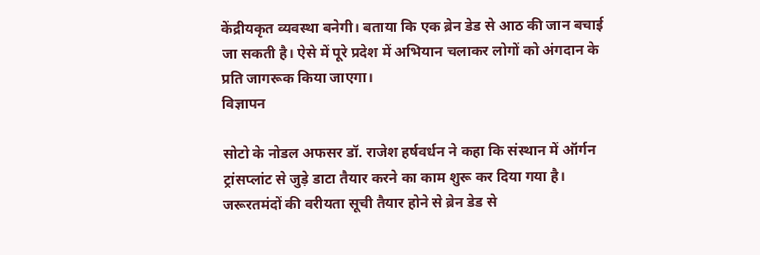केंद्रीयकृत व्यवस्था बनेगी। बताया कि एक ब्रेन डेड से आठ की जान बचाई जा सकती है। ऐसे में पूरे प्रदेश में अभियान चलाकर लोगों को अंगदान के प्रति जागरूक किया जाएगा।
विज्ञापन

सोटो के नोडल अफसर डॉ. राजेश हर्षवर्धन ने कहा कि संस्थान में ऑर्गन ट्रांसप्लांट से जुड़े डाटा तैयार करने का काम शुरू कर दिया गया है। जरूरतमंदों की वरीयता सूची तैयार होने से ब्रेन डेड से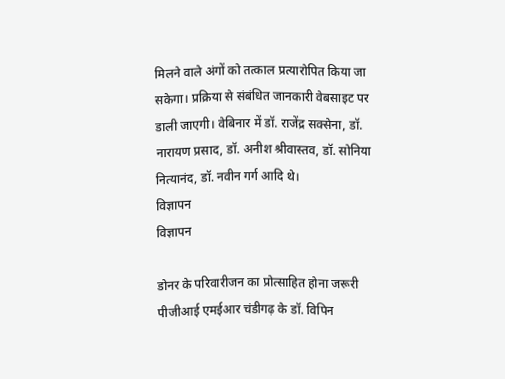मिलने वाले अंगों को तत्काल प्रत्यारोपित किया जा सकेगा। प्रक्रिया से संबंधित जानकारी वेबसाइट पर डाली जाएगी। वेबिनार में डॉ. राजेंद्र सक्सेना, डॉ. नारायण प्रसाद, डॉ. अनीश श्रीवास्तव, डॉ. सोनिया नित्यानंद, डॉ. नवीन गर्ग आदि थे।
विज्ञापन
विज्ञापन

डोनर के परिवारीजन का प्रोत्साहित होना जरूरी
पीजीआई एमईआर चंडीगढ़ के डॉ. विपिन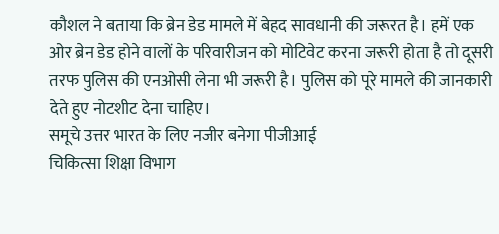कौशल ने बताया कि ब्रेन डेड मामले में बेहद सावधानी की जरूरत है। हमें एक ओर ब्रेन डेड होने वालों के परिवारीजन को मोटिवेट करना जरूरी होता है तो दूसरी तरफ पुलिस की एनओसी लेना भी जरूरी है। पुलिस को पूरे मामले की जानकारी देते हुए नोटशीट देना चाहिए।
समूचे उत्तर भारत के लिए नजीर बनेगा पीजीआई
चिकित्सा शिक्षा विभाग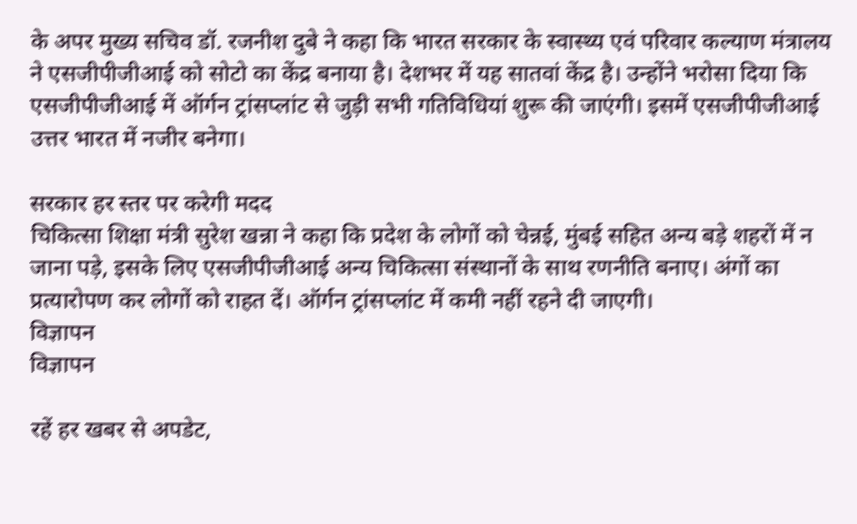के अपर मुख्य सचिव डॉ. रजनीश दुबे ने कहा कि भारत सरकार के स्वास्थ्य एवं परिवार कल्याण मंत्रालय ने एसजीपीजीआई को सोटो का केंद्र बनाया है। देशभर में यह सातवां केंद्र है। उन्होंने भरोसा दिया कि एसजीपीजीआई में ऑर्गन ट्रांसप्लांट से जुड़ी सभी गतिविधियां शुरू की जाएंगी। इसमें एसजीपीजीआई उत्तर भारत में नजीर बनेगा।

सरकार हर स्तर पर करेगी मदद
चिकित्सा शिक्षा मंत्री सुरेश खन्ना ने कहा कि प्रदेश के लोगों को चेन्नई, मुंबई सहित अन्य बड़े शहरों में न जाना पड़े, इसके लिए एसजीपीजीआई अन्य चिकित्सा संस्थानों के साथ रणनीति बनाए। अंगों का प्रत्यारोपण कर लोगों को राहत दें। ऑर्गन ट्रांसप्लांट में कमी नहीं रहने दी जाएगी।
विज्ञापन
विज्ञापन

रहें हर खबर से अपडेट,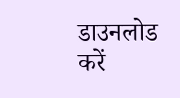डाउनलोड करें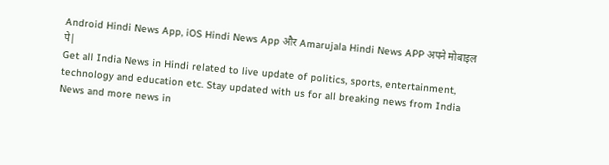Android Hindi News App, iOS Hindi News App और Amarujala Hindi News APP अपने मोबाइल पे|
Get all India News in Hindi related to live update of politics, sports, entertainment, technology and education etc. Stay updated with us for all breaking news from India News and more news in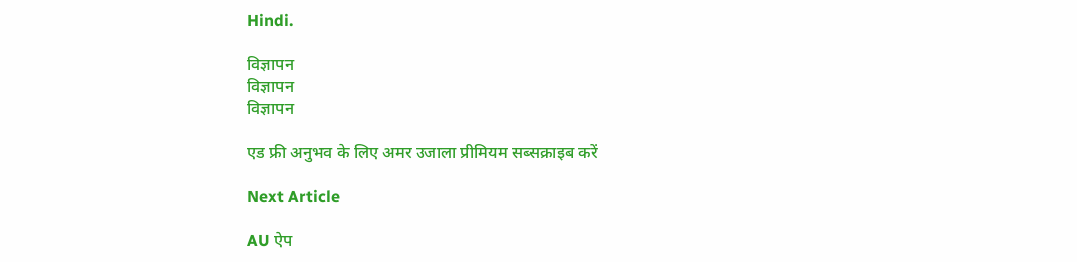Hindi.

विज्ञापन
विज्ञापन
विज्ञापन

एड फ्री अनुभव के लिए अमर उजाला प्रीमियम सब्सक्राइब करें

Next Article

AU ऐप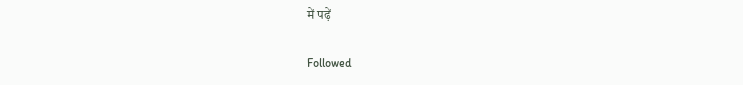में पढ़ें

Followed